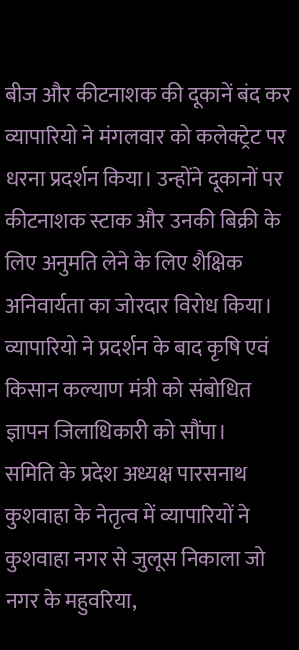बीज और कीटनाशक की दूकानें बंद कर व्यापारियो ने मंगलवार को कलेक्ट्रेट पर धरना प्रदर्शन किया। उन्होंने दूकानों पर कीटनाशक स्टाक और उनकी बिक्री के लिए अनुमति लेने के लिए शैक्षिक अनिवार्यता का जोरदार विरोध किया।
व्यापारियो ने प्रदर्शन के बाद कृषि एवं किसान कल्याण मंत्री को संबोधित ज्ञापन जिलाधिकारी को सौंपा।
समिति के प्रदेश अध्यक्ष पारसनाथ कुशवाहा के नेतृत्व में व्यापारियों ने कुशवाहा नगर से जुलूस निकाला जो नगर के महुवरिया,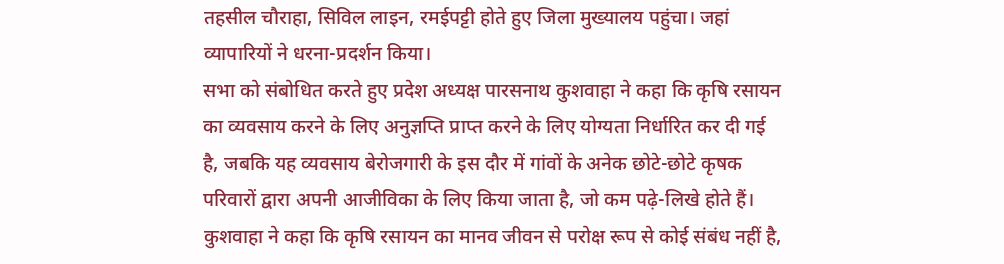तहसील चौराहा, सिविल लाइन, रमईपट्टी होते हुए जिला मुख्यालय पहुंचा। जहां व्यापारियों ने धरना-प्रदर्शन किया।
सभा को संबोधित करते हुए प्रदेश अध्यक्ष पारसनाथ कुशवाहा ने कहा कि कृषि रसायन का व्यवसाय करने के लिए अनुज्ञप्ति प्राप्त करने के लिए योग्यता निर्धारित कर दी गई है, जबकि यह व्यवसाय बेरोजगारी के इस दौर में गांवों के अनेक छोटे-छोटे कृषक परिवारों द्वारा अपनी आजीविका के लिए किया जाता है, जो कम पढ़े-लिखे होते हैं।
कुशवाहा ने कहा कि कृषि रसायन का मानव जीवन से परोक्ष रूप से कोई संबंध नहीं है,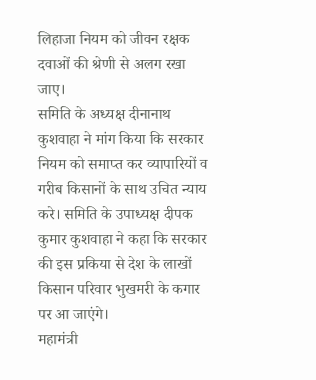लिहाजा नियम को जीवन रक्षक दवाओं की श्रेणी से अलग रखा जाए।
समिति के अध्यक्ष दीनानाथ कुशवाहा ने मांग किया कि सरकार नियम को समाप्त कर व्यापारियों व गरीब किसानों के साथ उचित न्याय करे। समिति के उपाध्यक्ष दीपक कुमार कुशवाहा ने कहा कि सरकार की इस प्रकिया से देश के लाखों किसान परिवार भुखमरी के कगार पर आ जाएंगे।
महामंत्री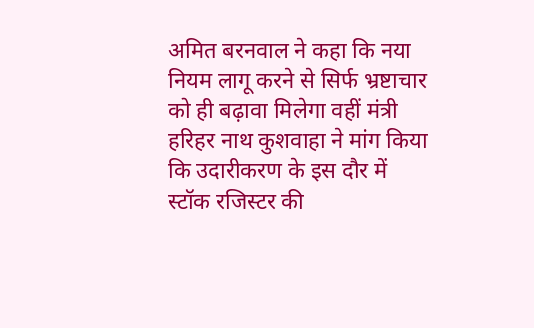अमित बरनवाल ने कहा कि नया नियम लागू करने से सिर्फ भ्रष्टाचार को ही बढ़ावा मिलेगा वहीं मंत्री हरिहर नाथ कुशवाहा ने मांग किया कि उदारीकरण के इस दौर में स्टॉक रजिस्टर की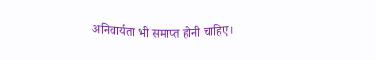अनिवार्यता भी समाप्त होनी चाहिए।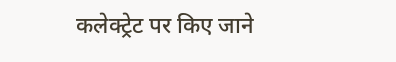कलेक्ट्रेट पर किए जाने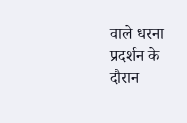वाले धरना प्रदर्शन के दौरान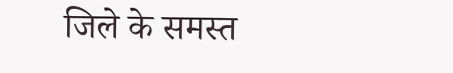जिले के समस्त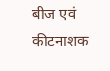बीज एवं कीटनाशक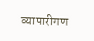व्यापारीगण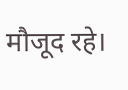मौजूद रहे।